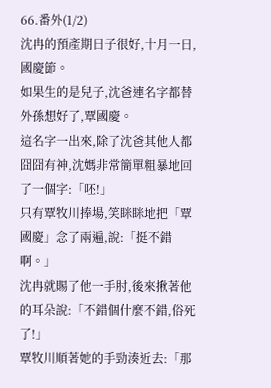66.番外(1/2)
沈冉的預產期日子很好,十月一日,國慶節。
如果生的是兒子,沈爸連名字都替外孫想好了,覃國慶。
這名字一出來,除了沈爸其他人都囧囧有神,沈媽非常簡單粗暴地回了一個字:「呸!」
只有覃牧川捧場,笑眯眯地把「覃國慶」念了兩遍,說:「挺不錯啊。」
沈冉就賜了他一手肘,後來揪著他的耳朵說:「不錯個什麼不錯,俗死了!」
覃牧川順著她的手勁湊近去:「那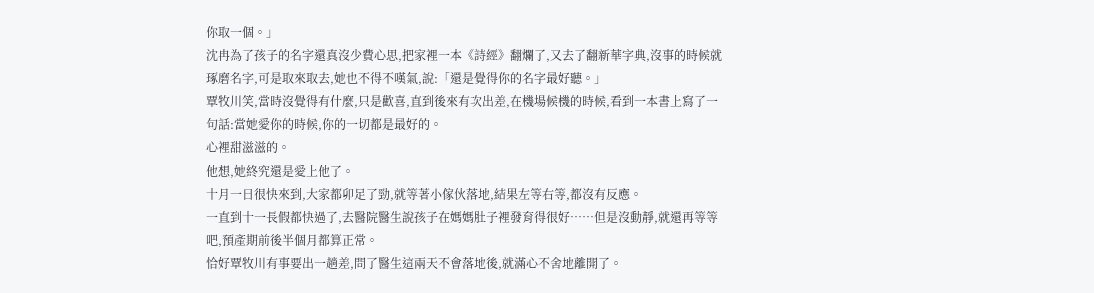你取一個。」
沈冉為了孩子的名字還真沒少費心思,把家裡一本《詩經》翻爛了,又去了翻新華字典,沒事的時候就琢磨名字,可是取來取去,她也不得不嘆氣,說:「還是覺得你的名字最好聽。」
覃牧川笑,當時沒覺得有什麼,只是歡喜,直到後來有次出差,在機場候機的時候,看到一本書上寫了一句話:當她愛你的時候,你的一切都是最好的。
心裡甜滋滋的。
他想,她終究還是愛上他了。
十月一日很快來到,大家都卯足了勁,就等著小傢伙落地,結果左等右等,都沒有反應。
一直到十一長假都快過了,去醫院醫生說孩子在媽媽肚子裡發育得很好……但是沒動靜,就還再等等吧,預產期前後半個月都算正常。
恰好覃牧川有事要出一趟差,問了醫生這兩天不會落地後,就滿心不舍地離開了。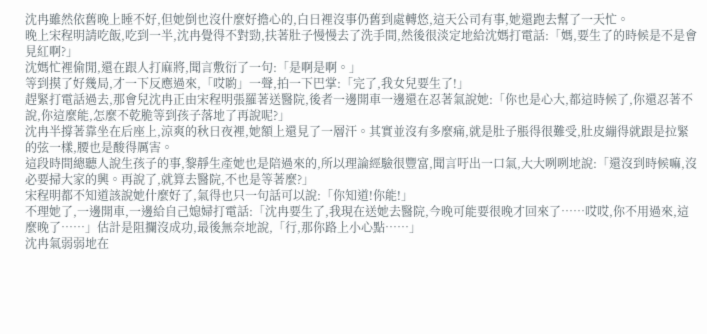沈冉雖然依舊晚上睡不好,但她倒也沒什麼好擔心的,白日裡沒事仍舊到處轉悠,這天公司有事,她還跑去幫了一天忙。
晚上宋程明請吃飯,吃到一半,沈冉覺得不對勁,扶著肚子慢慢去了洗手間,然後很淡定地給沈媽打電話:「媽,要生了的時候是不是會見紅啊?」
沈媽忙裡偷閒,還在跟人打麻將,聞言敷衍了一句:「是啊是啊。」
等到摸了好幾局,才一下反應過來,「哎喲」一聲,拍一下巴掌:「完了,我女兒要生了!」
趕緊打電話過去,那會兒沈冉正由宋程明張羅著送醫院,後者一邊開車一邊還在忍著氣說她:「你也是心大,都這時候了,你還忍著不說,你這麼能,怎麼不乾脆等到孩子落地了再說呢?」
沈冉半撐著靠坐在后座上,涼爽的秋日夜裡,她額上還見了一層汗。其實並沒有多麼痛,就是肚子脹得很難受,肚皮繃得就跟是拉緊的弦一樣,腰也是酸得厲害。
這段時間總聽人說生孩子的事,黎靜生產她也是陪過來的,所以理論經驗很豐富,聞言吁出一口氣,大大咧咧地說:「還沒到時候嘛,沒必要掃大家的興。再說了,就算去醫院,不也是等著麼?」
宋程明都不知道該說她什麼好了,氣得也只一句話可以說:「你知道!你能!」
不理她了,一邊開車,一邊給自己媳婦打電話:「沈冉要生了,我現在送她去醫院,今晚可能要很晚才回來了……哎哎,你不用過來,這麼晚了……」估計是阻攔沒成功,最後無奈地說,「行,那你路上小心點……」
沈冉氣弱弱地在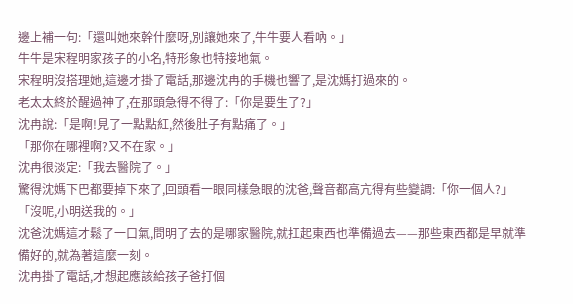邊上補一句:「還叫她來幹什麼呀,別讓她來了,牛牛要人看吶。」
牛牛是宋程明家孩子的小名,特形象也特接地氣。
宋程明沒搭理她,這邊才掛了電話,那邊沈冉的手機也響了,是沈媽打過來的。
老太太終於醒過神了,在那頭急得不得了:「你是要生了?」
沈冉說:「是啊!見了一點點紅,然後肚子有點痛了。」
「那你在哪裡啊?又不在家。」
沈冉很淡定:「我去醫院了。」
驚得沈媽下巴都要掉下來了,回頭看一眼同樣急眼的沈爸,聲音都高亢得有些變調:「你一個人?」
「沒呢,小明送我的。」
沈爸沈媽這才鬆了一口氣,問明了去的是哪家醫院,就扛起東西也準備過去——那些東西都是早就準備好的,就為著這麼一刻。
沈冉掛了電話,才想起應該給孩子爸打個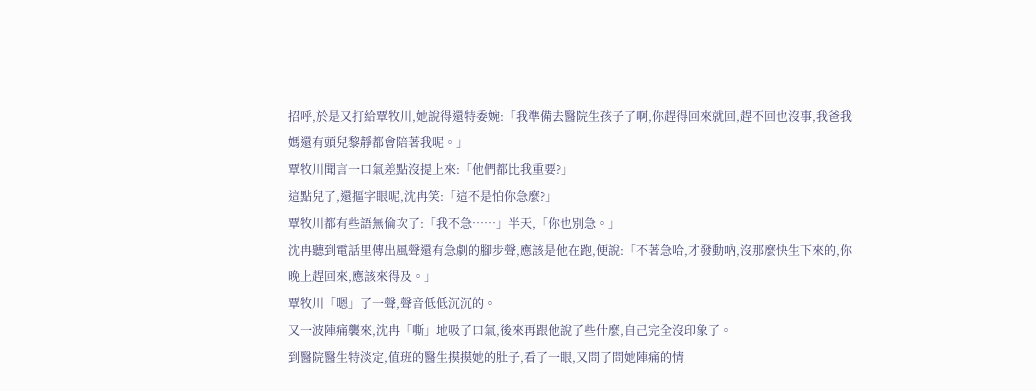招呼,於是又打給覃牧川,她說得還特委婉:「我準備去醫院生孩子了啊,你趕得回來就回,趕不回也沒事,我爸我媽還有頭兒黎靜都會陪著我呢。」
覃牧川聞言一口氣差點沒提上來:「他們都比我重要?」
這點兒了,還摳字眼呢,沈冉笑:「這不是怕你急麼?」
覃牧川都有些語無倫次了:「我不急……」半天,「你也別急。」
沈冉聽到電話里傳出風聲還有急劇的腳步聲,應該是他在跑,便說:「不著急哈,才發動吶,沒那麼快生下來的,你晚上趕回來,應該來得及。」
覃牧川「嗯」了一聲,聲音低低沉沉的。
又一波陣痛襲來,沈冉「嘶」地吸了口氣,後來再跟他說了些什麼,自己完全沒印象了。
到醫院醫生特淡定,值班的醫生摸摸她的肚子,看了一眼,又問了問她陣痛的情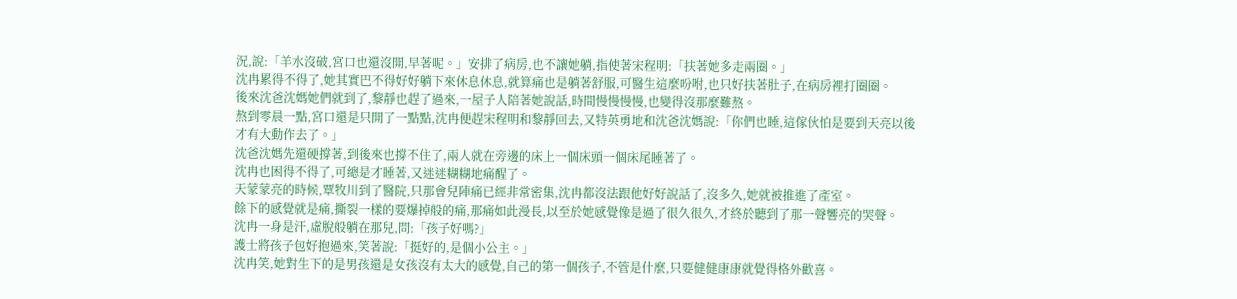況,說:「羊水沒破,宮口也還沒開,早著呢。」安排了病房,也不讓她躺,指使著宋程明:「扶著她多走兩圈。」
沈冉累得不得了,她其實巴不得好好躺下來休息休息,就算痛也是躺著舒服,可醫生這麼吩咐,也只好扶著肚子,在病房裡打圈圈。
後來沈爸沈媽她們就到了,黎靜也趕了過來,一屋子人陪著她說話,時間慢慢慢慢,也變得沒那麼難熬。
熬到零晨一點,宮口還是只開了一點點,沈冉便趕宋程明和黎靜回去,又特英勇地和沈爸沈媽說:「你們也睡,這傢伙怕是要到天亮以後才有大動作去了。」
沈爸沈媽先還硬撐著,到後來也撐不住了,兩人就在旁邊的床上一個床頭一個床尾睡著了。
沈冉也困得不得了,可總是才睡著,又迷迷糊糊地痛醒了。
天蒙蒙亮的時候,覃牧川到了醫院,只那會兒陣痛已經非常密集,沈冉都沒法跟他好好說話了,沒多久,她就被推進了產室。
餘下的感覺就是痛,撕裂一樣的要爆掉般的痛,那痛如此漫長,以至於她感覺像是過了很久很久,才終於聽到了那一聲響亮的哭聲。
沈冉一身是汗,虛脫般躺在那兒,問:「孩子好嗎?」
護士將孩子包好抱過來,笑著說:「挺好的,是個小公主。」
沈冉笑,她對生下的是男孩還是女孩沒有太大的感覺,自己的第一個孩子,不管是什麼,只要健健康康就覺得格外歡喜。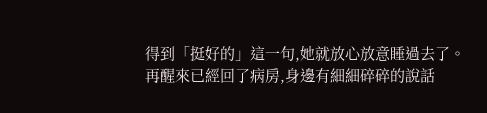得到「挺好的」這一句,她就放心放意睡過去了。
再醒來已經回了病房,身邊有細細碎碎的說話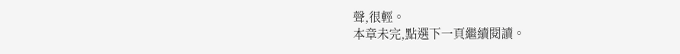聲,很輕。
本章未完,點選下一頁繼續閱讀。